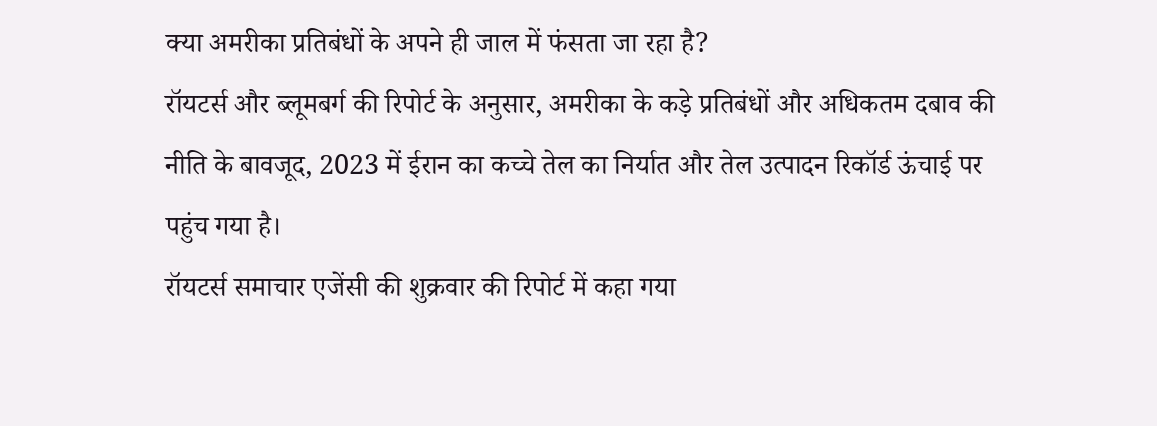क्या अमरीका प्रतिबंधों के अपने ही जाल में फंसता जा रहा है?
रॉयटर्स और ब्लूमबर्ग की रिपोर्ट के अनुसार, अमरीका के कड़े प्रतिबंधों और अधिकतम दबाव की नीति के बावजूद, 2023 में ईरान का कच्चे तेल का निर्यात और तेल उत्पादन रिकॉर्ड ऊंचाई पर पहुंच गया है।
रॉयटर्स समाचार एजेंसी की शुक्रवार की रिपोर्ट में कहा गया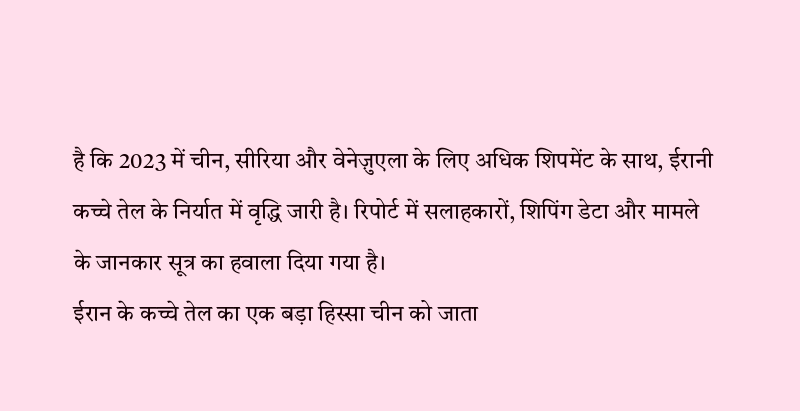है कि 2023 में चीन, सीरिया और वेनेज़ुएला के लिए अधिक शिपमेंट के साथ, ईरानी कच्चे तेल के निर्यात में वृद्धि जारी है। रिपोर्ट में सलाहकारों, शिपिंग डेटा और मामले के जानकार सूत्र का हवाला दिया गया है।
ईरान के कच्चे तेल का एक बड़ा हिस्सा चीन को जाता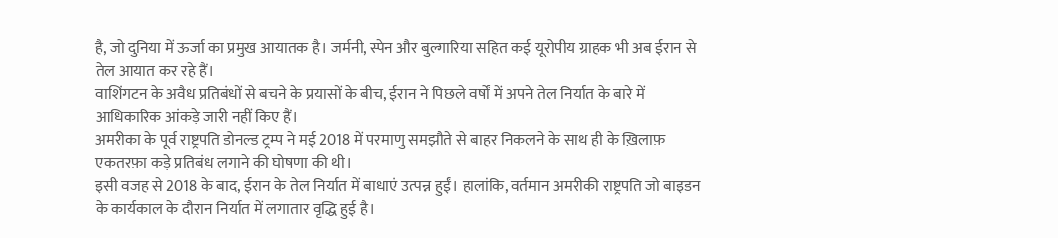है, जो दुनिया में ऊर्जा का प्रमुख आयातक है। जर्मनी, स्पेन और बुल्गारिया सहित कई यूरोपीय ग्राहक भी अब ईरान से तेल आयात कर रहे हैं।
वाशिंगटन के अवैध प्रतिबंधों से बचने के प्रयासों के बीच, ईरान ने पिछले वर्षों में अपने तेल निर्यात के बारे में आधिकारिक आंकड़े जारी नहीं किए हैं।
अमरीका के पूर्व राष्ट्रपति डोनल्ड ट्रम्प ने मई 2018 में परमाणु समझौते से बाहर निकलने के साथ ही के ख़िलाफ़ एकतरफ़ा कड़े प्रतिबंध लगाने की घोषणा की थी।
इसी वजह से 2018 के बाद, ईरान के तेल निर्यात में बाधाएं उत्पन्न हुईं। हालांकि, वर्तमान अमरीकी राष्ट्रपति जो बाइडन के कार्यकाल के दौरान निर्यात में लगातार वृद्धि हुई है।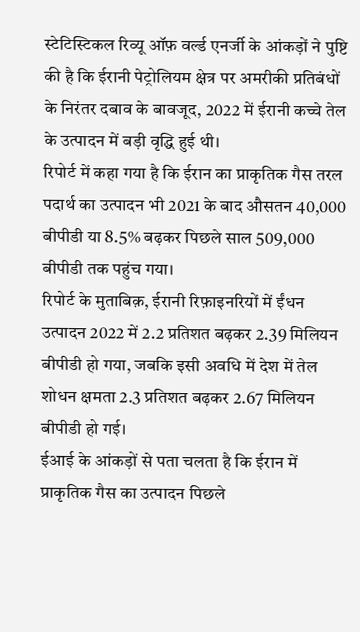स्टेटिस्टिकल रिव्यू ऑफ़ वर्ल्ड एनर्जी के आंकड़ों ने पुष्टि की है कि ईरानी पेट्रोलियम क्षेत्र पर अमरीकी प्रतिबंधों के निरंतर दबाव के बावजूद, 2022 में ईरानी कच्चे तेल के उत्पादन में बड़ी वृद्धि हुई थी।
रिपोर्ट में कहा गया है कि ईरान का प्राकृतिक गैस तरल पदार्थ का उत्पादन भी 2021 के बाद औसतन 40,000 बीपीडी या 8.5% बढ़कर पिछले साल 509,000 बीपीडी तक पहुंच गया।
रिपोर्ट के मुताबिक़, ईरानी रिफ़ाइनरियों में ईंधन उत्पादन 2022 में 2.2 प्रतिशत बढ़कर 2.39 मिलियन बीपीडी हो गया, जबकि इसी अवधि में देश में तेल शोधन क्षमता 2.3 प्रतिशत बढ़कर 2.67 मिलियन बीपीडी हो गई।
ईआई के आंकड़ों से पता चलता है कि ईरान में प्राकृतिक गैस का उत्पादन पिछले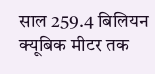साल 259.4 बिलियन क्यूबिक मीटर तक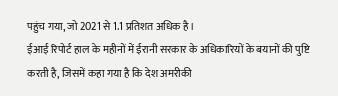पहुंच गया, जो 2021 से 1.1 प्रतिशत अधिक है।
ईआई रिपोर्ट हाल के महीनों में ईरानी सरकार के अधिकारियों के बयानों की पुष्टि करती है, जिसमें कहा गया है कि देश अमरीकी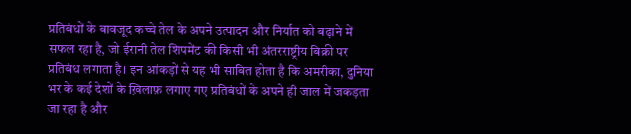प्रतिबंधों के बावजूद कच्चे तेल के अपने उत्पादन और निर्यात को बढ़ाने में सफल रहा है, जो ईरानी तेल शिपमेंट की किसी भी अंतरराष्ट्रीय बिक्री पर प्रतिबंध लगाता है। इन आंकड़ों से यह भी साबित होता है कि अमरीका, दुनिया भर के कई देशों के ख़िलाफ़ लगाए गए प्रतिबंधों के अपने ही जाल में जकड़ता जा रहा है और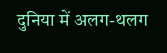दुनिया में अलग-थलग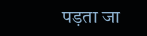पड़ता जा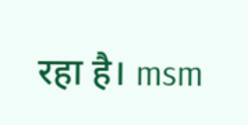रहा है। msm